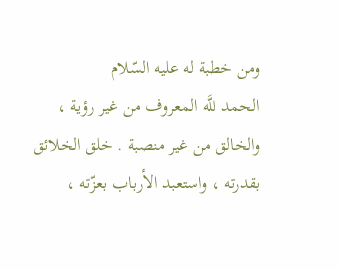ومن خطبة له عليه السّلام
الحمد للَّه المعروف من غير رؤية ، والخالق من غير منصبة . خلق الخلائق بقدرته ، واستعبد الأرباب بعزّته ،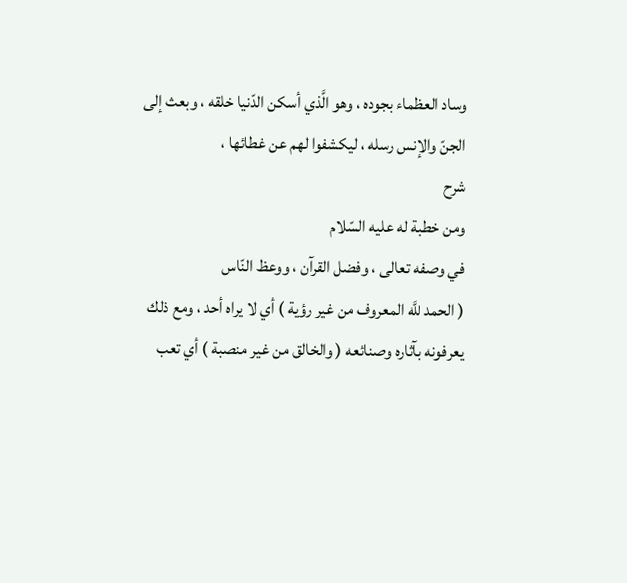وساد العظماء بجوده ، وهو الَّذي أسكن الدّنيا خلقه ، وبعث إلى الجنّ والإنس رسله ، ليكشفوا لهم عن غطائها ،
شرح
ومن خطبة له عليه السّلام
في وصفه تعالى ، وفضل القرآن ، ووعظ النّاس
( الحمد للَّه المعروف من غير رؤية ) أي لا يراه أحد ، ومع ذلك يعرفونه بآثاره وصنائعه ( والخالق من غير منصبة ) أي تعب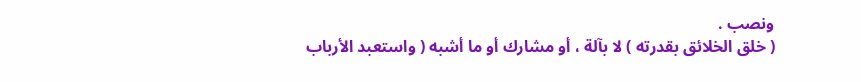ونصب .
( خلق الخلائق بقدرته ) لا بآلة ، أو مشارك أو ما أشبه ( واستعبد الأرباب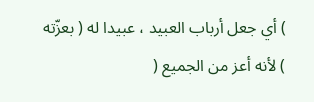) أي جعل أرباب العبيد ، عبيدا له ( بعزّته ) لأنه أعز من الجميع (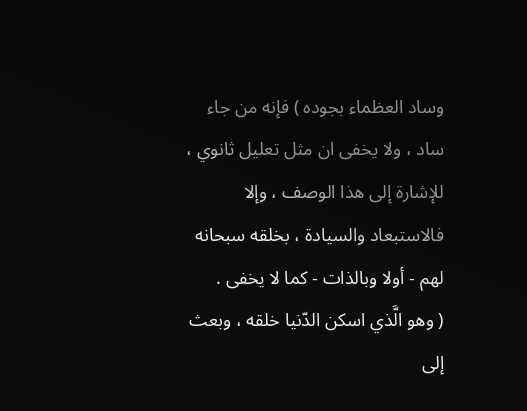وساد العظماء بجوده ) فإنه من جاء ساد ، ولا يخفى ان مثل تعليل ثانوي ، للإشارة إلى هذا الوصف ، وإلا فالاستبعاد والسيادة ، بخلقه سبحانه لهم - أولا وبالذات - كما لا يخفى .
( وهو الَّذي اسكن الدّنيا خلقه ، وبعث إلى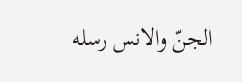الجنّ والانس رسله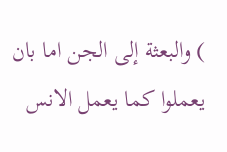) والبعثة إلى الجن اما بان يعملوا كما يعمل الانس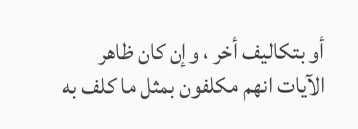أو بتكاليف أخر ، وإن كان ظاهر الآيات انهم مكلفون بمثل ما كلف به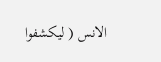الانس ( ليكشفوا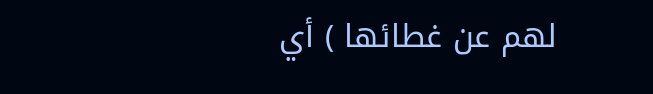لهم عن غطائها ) أي